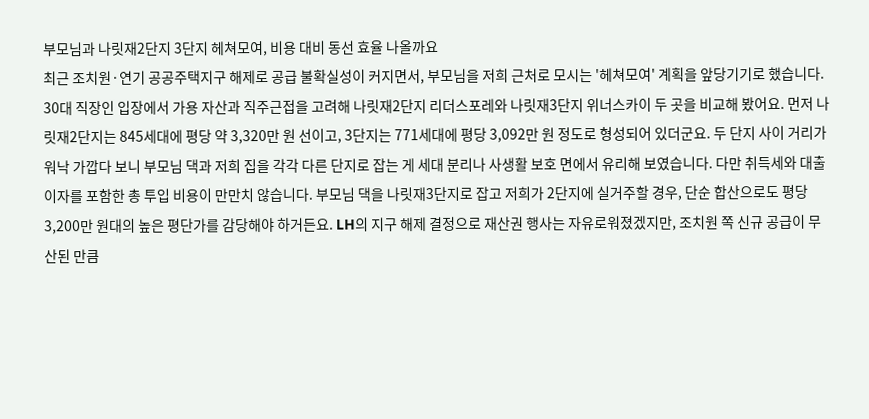부모님과 나릿재2단지 3단지 헤쳐모여, 비용 대비 동선 효율 나올까요
최근 조치원·연기 공공주택지구 해제로 공급 불확실성이 커지면서, 부모님을 저희 근처로 모시는 '헤쳐모여' 계획을 앞당기기로 했습니다. 30대 직장인 입장에서 가용 자산과 직주근접을 고려해 나릿재2단지 리더스포레와 나릿재3단지 위너스카이 두 곳을 비교해 봤어요. 먼저 나릿재2단지는 845세대에 평당 약 3,320만 원 선이고, 3단지는 771세대에 평당 3,092만 원 정도로 형성되어 있더군요. 두 단지 사이 거리가 워낙 가깝다 보니 부모님 댁과 저희 집을 각각 다른 단지로 잡는 게 세대 분리나 사생활 보호 면에서 유리해 보였습니다. 다만 취득세와 대출 이자를 포함한 총 투입 비용이 만만치 않습니다. 부모님 댁을 나릿재3단지로 잡고 저희가 2단지에 실거주할 경우, 단순 합산으로도 평당 3,200만 원대의 높은 평단가를 감당해야 하거든요. LH의 지구 해제 결정으로 재산권 행사는 자유로워졌겠지만, 조치원 쪽 신규 공급이 무산된 만큼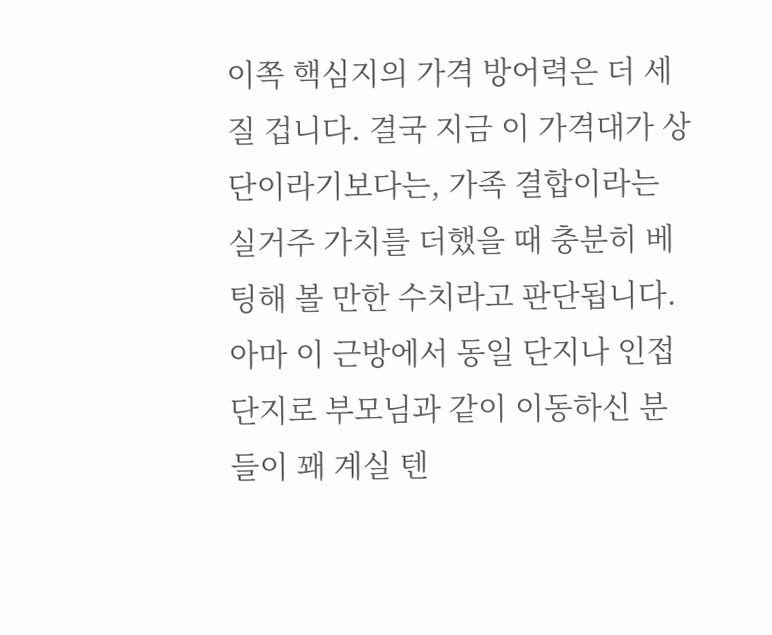이쪽 핵심지의 가격 방어력은 더 세질 겁니다. 결국 지금 이 가격대가 상단이라기보다는, 가족 결합이라는 실거주 가치를 더했을 때 충분히 베팅해 볼 만한 수치라고 판단됩니다. 아마 이 근방에서 동일 단지나 인접 단지로 부모님과 같이 이동하신 분들이 꽤 계실 텐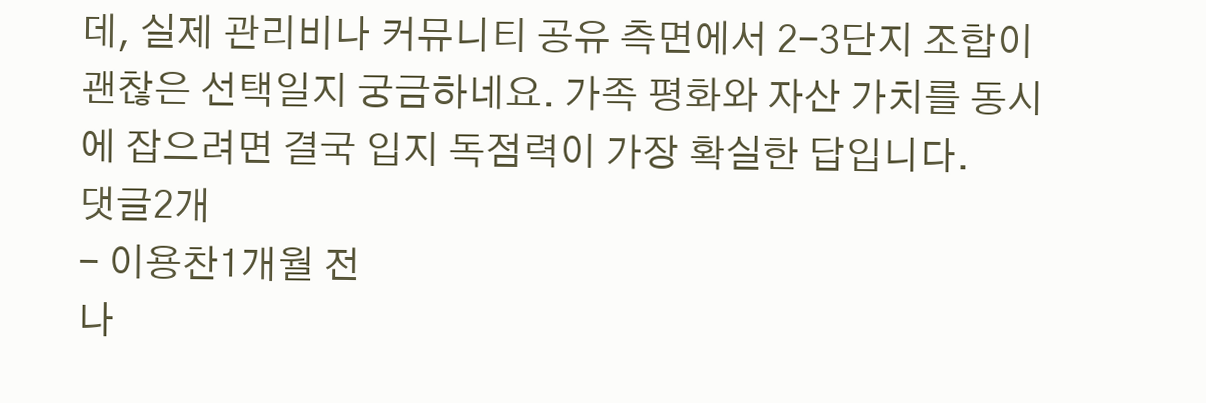데, 실제 관리비나 커뮤니티 공유 측면에서 2-3단지 조합이 괜찮은 선택일지 궁금하네요. 가족 평화와 자산 가치를 동시에 잡으려면 결국 입지 독점력이 가장 확실한 답입니다.
댓글2개
- 이용찬1개월 전
나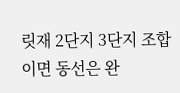릿재 2단지 3단지 조합이면 동선은 완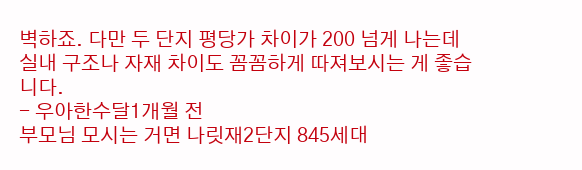벽하죠. 다만 두 단지 평당가 차이가 200 넘게 나는데 실내 구조나 자재 차이도 꼼꼼하게 따져보시는 게 좋습니다.
- 우아한수달1개월 전
부모님 모시는 거면 나릿재2단지 845세대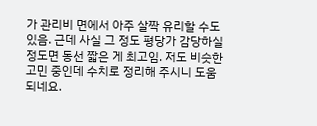가 관리비 면에서 아주 살짝 유리할 수도 있음. 근데 사실 그 정도 평당가 감당하실 정도면 동선 짧은 게 최고임. 저도 비슷한 고민 중인데 수치로 정리해 주시니 도움 되네요.